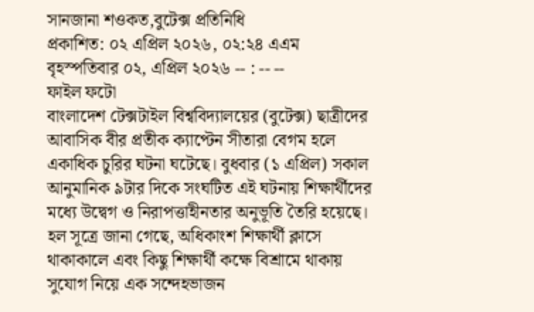সানজানা শওকত,বুটেক্স প্রতিনিধি
প্রকাশিত: ০২ এপ্রিল ২০২৬, ০২:২৪ এএম
বৃহস্পতিবার ০২, এপ্রিল ২০২৬ -- : -- --
ফাইল ফটো
বাংলাদেশ টেক্সটাইল বিশ্ববিদ্যালয়ের (বুটেক্স) ছাত্রীদের আবাসিক বীর প্রতীক ক্যাপ্টেন সীতারা বেগম হলে একাধিক চুরির ঘটনা ঘটেছে। বুধবার (১ এপ্রিল) সকাল আনুমানিক ৯টার দিকে সংঘটিত এই ঘটনায় শিক্ষার্থীদের মধ্যে উদ্বেগ ও নিরাপত্তাহীনতার অনুভূতি তৈরি হয়েছে।
হল সূত্রে জানা গেছে, অধিকাংশ শিক্ষার্থী ক্লাসে থাকাকালে এবং কিছু শিক্ষার্থী কক্ষে বিশ্রামে থাকায় সুযোগ নিয়ে এক সন্দেহভাজন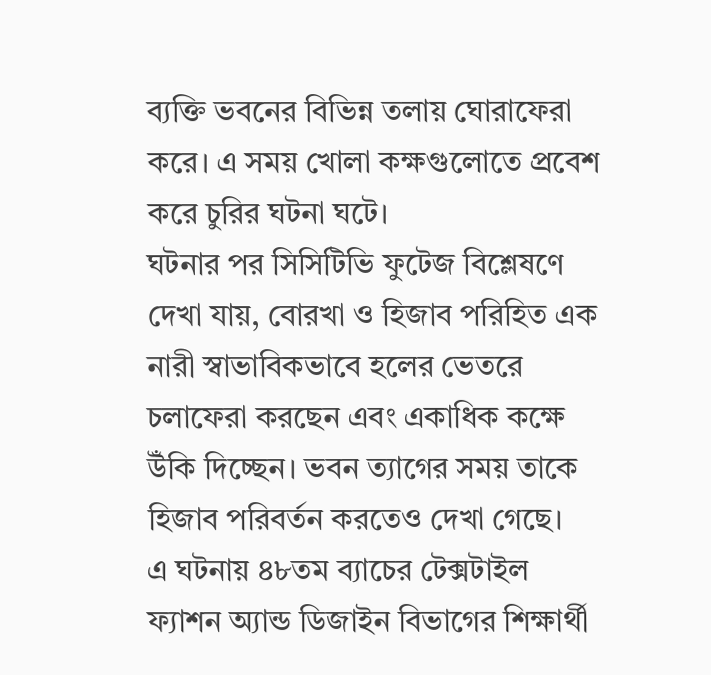ব্যক্তি ভবনের বিভিন্ন তলায় ঘোরাফেরা করে। এ সময় খোলা কক্ষগুলোতে প্রবেশ করে চুরির ঘটনা ঘটে।
ঘটনার পর সিসিটিভি ফুটেজ বিশ্লেষণে দেখা যায়, বোরখা ও হিজাব পরিহিত এক নারী স্বাভাবিকভাবে হলের ভেতরে চলাফেরা করছেন এবং একাধিক কক্ষে উঁকি দিচ্ছেন। ভবন ত্যাগের সময় তাকে হিজাব পরিবর্তন করতেও দেখা গেছে।
এ ঘটনায় ৪৮তম ব্যাচের টেক্সটাইল ফ্যাশন অ্যান্ড ডিজাইন বিভাগের শিক্ষার্থী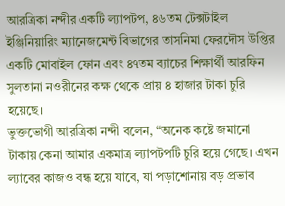আরত্রিকা নন্দীর একটি ল্যাপটপ, ৪৬তম টেক্সটাইল ইঞ্জিনিয়ারিং ম্যানেজমেন্ট বিভাগের তাসনিমা ফেরদৌস উপ্তির একটি মোবাইল ফোন এবং ৪৭তম ব্যাচের শিক্ষার্থী আরফিন সুলতানা নওরীনের কক্ষ থেকে প্রায় ৪ হাজার টাকা চুরি হয়েছে।
ভুক্তভোগী আরত্রিকা নন্দী বলেন, “অনেক কষ্টে জমানো টাকায় কেনা আমার একমাত্র ল্যাপটপটি চুরি হয়ে গেছে। এখন ল্যাবের কাজও বন্ধ হয়ে যাবে, যা পড়াশোনায় বড় প্রভাব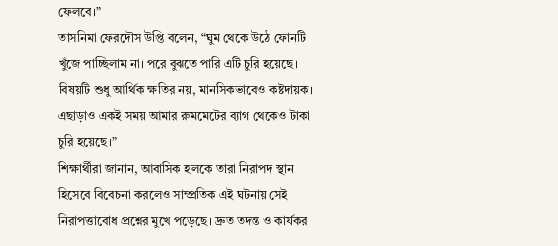ফেলবে।”
তাসনিমা ফেরদৌস উপ্তি বলেন, “ঘুম থেকে উঠে ফোনটি খুঁজে পাচ্ছিলাম না। পরে বুঝতে পারি এটি চুরি হয়েছে। বিষয়টি শুধু আর্থিক ক্ষতির নয়, মানসিকভাবেও কষ্টদায়ক। এছাড়াও একই সময় আমার রুমমেটের ব্যাগ থেকেও টাকা চুরি হয়েছে।”
শিক্ষার্থীরা জানান, আবাসিক হলকে তারা নিরাপদ স্থান হিসেবে বিবেচনা করলেও সাম্প্রতিক এই ঘটনায় সেই নিরাপত্তাবোধ প্রশ্নের মুখে পড়েছে। দ্রুত তদন্ত ও কার্যকর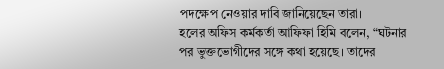পদক্ষেপ নেওয়ার দাবি জানিয়েছেন তারা।
হলের অফিস কর্মকর্তা আফিফা হিমি বলেন, “ঘটনার পর ভুক্তভোগীদের সঙ্গে কথা হয়েছে। তাদের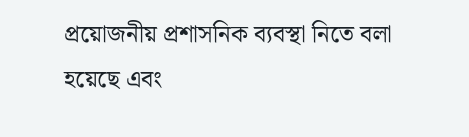প্রয়োজনীয় প্রশাসনিক ব্যবস্থা নিতে বলা হয়েছে এবং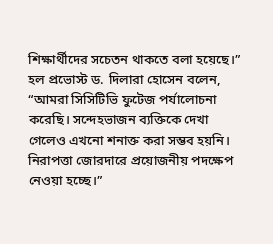শিক্ষার্থীদের সচেতন থাকতে বলা হয়েছে।”
হল প্রভোস্ট ড. দিলারা হোসেন বলেন, “আমরা সিসিটিভি ফুটেজ পর্যালোচনা করেছি। সন্দেহভাজন ব্যক্তিকে দেখা গেলেও এখনো শনাক্ত করা সম্ভব হয়নি। নিরাপত্তা জোরদারে প্রয়োজনীয় পদক্ষেপ নেওয়া হচ্ছে।”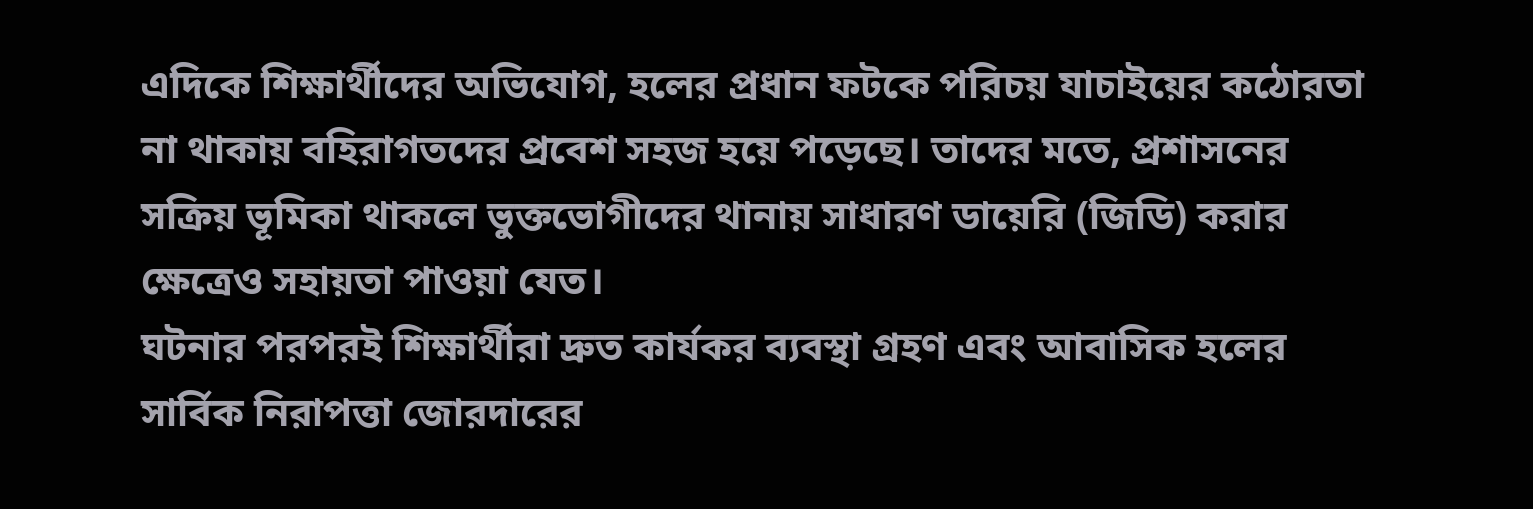এদিকে শিক্ষার্থীদের অভিযোগ, হলের প্রধান ফটকে পরিচয় যাচাইয়ের কঠোরতা না থাকায় বহিরাগতদের প্রবেশ সহজ হয়ে পড়েছে। তাদের মতে, প্রশাসনের সক্রিয় ভূমিকা থাকলে ভুক্তভোগীদের থানায় সাধারণ ডায়েরি (জিডি) করার ক্ষেত্রেও সহায়তা পাওয়া যেত।
ঘটনার পরপরই শিক্ষার্থীরা দ্রুত কার্যকর ব্যবস্থা গ্রহণ এবং আবাসিক হলের সার্বিক নিরাপত্তা জোরদারের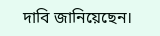দাবি জানিয়েছেন।